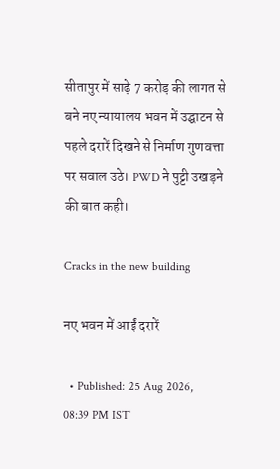सीतापुर में साढ़े 7 करोड़ की लागत से बने नए न्यायालय भवन में उद्घाटन से पहले दरारें दिखने से निर्माण गुणवत्ता पर सवाल उठे। PWD ने पुट्टी उखड़ने की बात कही।

Cracks in the new building

नए भवन में आईं दरारें

  • Published: 25 Aug 2026, 08:39 PM IST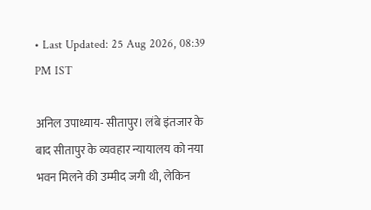• Last Updated: 25 Aug 2026, 08:39 PM IST

अनिल उपाध्याय- सीतापुर। लंबे इंतजार के बाद सीतापुर के व्यवहार न्यायालय को नया भवन मिलने की उम्मीद जगी थी, लेकिन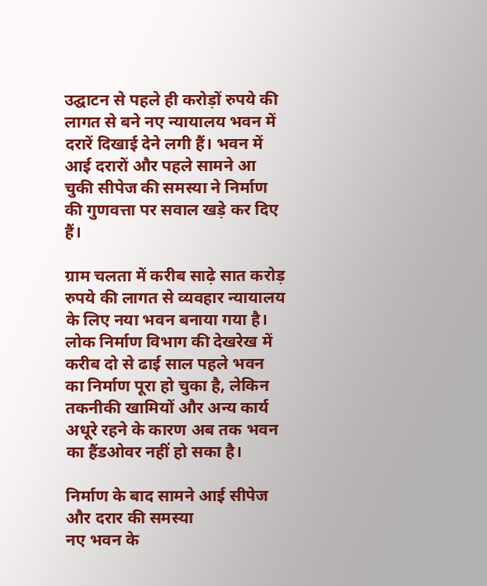उद्घाटन से पहले ही करोड़ों रुपये की लागत से बने नए न्यायालय भवन में दरारें दिखाई देने लगी हैं। भवन में आई दरारों और पहले सामने आ चुकी सीपेज की समस्या ने निर्माण की गुणवत्ता पर सवाल खड़े कर दिए हैं।

ग्राम चलता में करीब साढ़े सात करोड़ रुपये की लागत से व्यवहार न्यायालय के लिए नया भवन बनाया गया है। लोक निर्माण विभाग की देखरेख में करीब दो से ढाई साल पहले भवन का निर्माण पूरा हो चुका है, लेकिन तकनीकी खामियों और अन्य कार्य अधूरे रहने के कारण अब तक भवन का हैंडओवर नहीं हो सका है।

निर्माण के बाद सामने आई सीपेज और दरार की समस्या
नए भवन के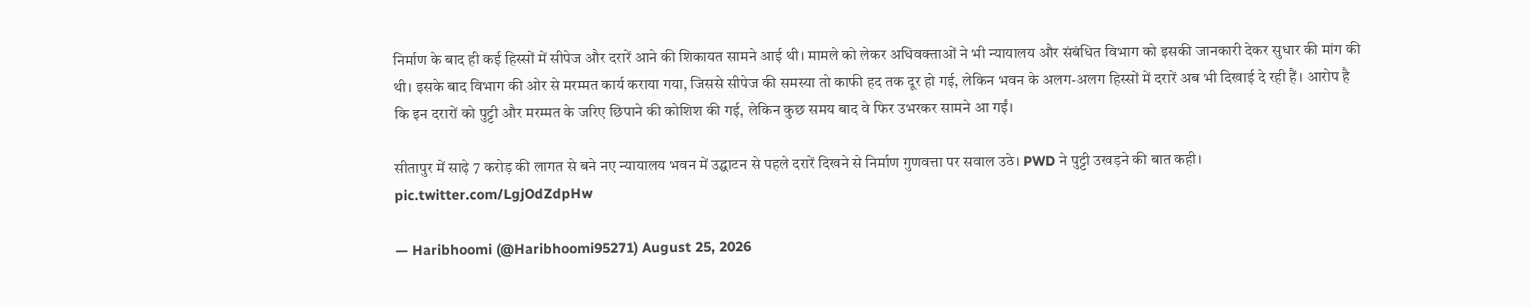निर्माण के बाद ही कई हिस्सों में सीपेज और दरारें आने की शिकायत सामने आई थी। मामले को लेकर अधिवक्ताओं ने भी न्यायालय और संबंधित विभाग को इसकी जानकारी देकर सुधार की मांग की थी। इसके बाद विभाग की ओर से मरम्मत कार्य कराया गया, जिससे सीपेज की समस्या तो काफी हद तक दूर हो गई, लेकिन भवन के अलग-अलग हिस्सों में दरारें अब भी दिखाई दे रही हैं। आरोप है कि इन दरारों को पुट्टी और मरम्मत के जरिए छिपाने की कोशिश की गई, लेकिन कुछ समय बाद वे फिर उभरकर सामने आ गईं।

सीतापुर में साढ़े 7 करोड़ की लागत से बने नए न्यायालय भवन में उद्घाटन से पहले दरारें दिखने से निर्माण गुणवत्ता पर सवाल उठे। PWD ने पुट्टी उखड़ने की बात कही। pic.twitter.com/LgjOdZdpHw

— Haribhoomi (@Haribhoomi95271) August 25, 2026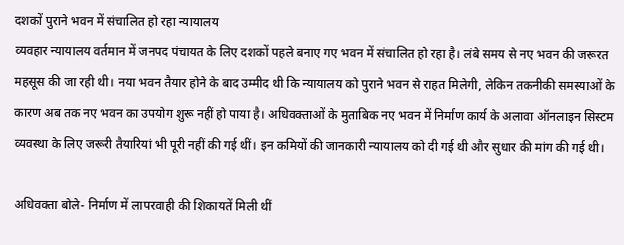दशकों पुराने भवन में संचालित हो रहा न्यायालय
व्यवहार न्यायालय वर्तमान में जनपद पंचायत के लिए दशकों पहले बनाए गए भवन में संचालित हो रहा है। लंबे समय से नए भवन की जरूरत महसूस की जा रही थी। नया भवन तैयार होने के बाद उम्मीद थी कि न्यायालय को पुराने भवन से राहत मिलेगी, लेकिन तकनीकी समस्याओं के कारण अब तक नए भवन का उपयोग शुरू नहीं हो पाया है। अधिवक्ताओं के मुताबिक नए भवन में निर्माण कार्य के अलावा ऑनलाइन सिस्टम व्यवस्था के लिए जरूरी तैयारियां भी पूरी नहीं की गई थीं। इन कमियों की जानकारी न्यायालय को दी गई थी और सुधार की मांग की गई थी।

अधिवक्ता बोले- निर्माण में लापरवाही की शिकायतें मिली थीं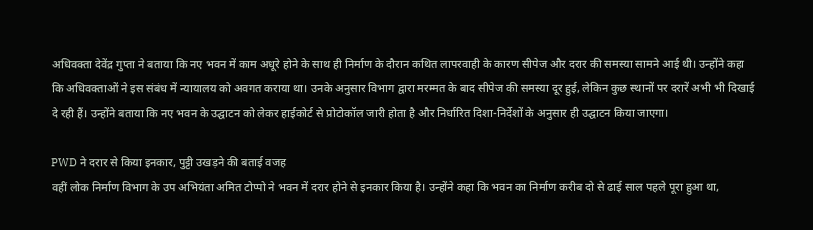अधिवक्ता देवेंद्र गुप्ता ने बताया कि नए भवन में काम अधूरे होने के साथ ही निर्माण के दौरान कथित लापरवाही के कारण सीपेज और दरार की समस्या सामने आई थी। उन्होंने कहा कि अधिवक्ताओं ने इस संबंध में न्यायालय को अवगत कराया था। उनके अनुसार विभाग द्वारा मरम्मत के बाद सीपेज की समस्या दूर हुई, लेकिन कुछ स्थानों पर दरारें अभी भी दिखाई दे रही हैं। उन्होंने बताया कि नए भवन के उद्घाटन को लेकर हाईकोर्ट से प्रोटोकॉल जारी होता है और निर्धारित दिशा-निर्देशों के अनुसार ही उद्घाटन किया जाएगा।

PWD ने दरार से किया इनकार, पुट्टी उखड़ने की बताई वजह
वहीं लोक निर्माण विभाग के उप अभियंता अमित टोप्पो ने भवन में दरार होने से इनकार किया है। उन्होंने कहा कि भवन का निर्माण करीब दो से ढाई साल पहले पूरा हुआ था,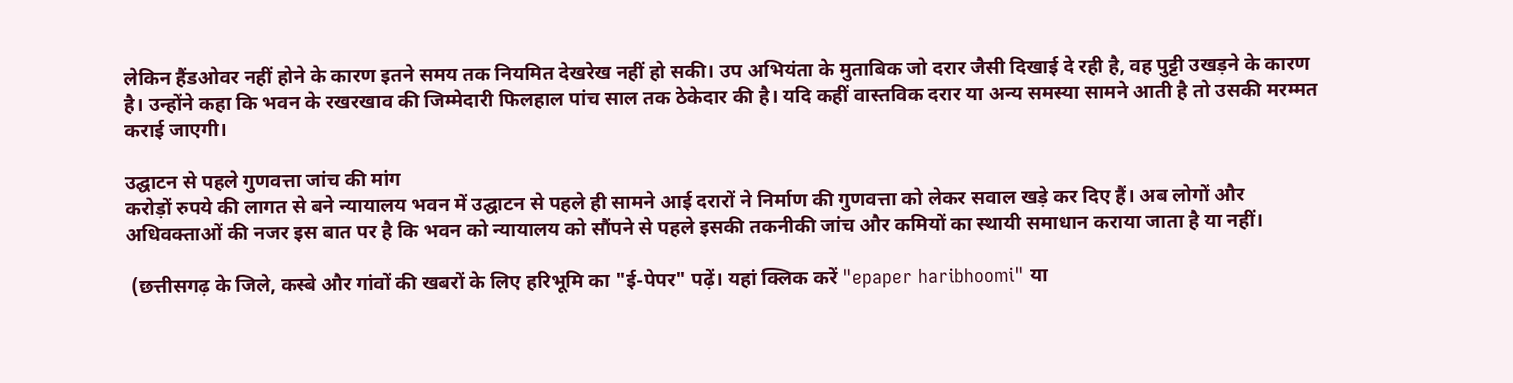लेकिन हैंडओवर नहीं होने के कारण इतने समय तक नियमित देखरेख नहीं हो सकी। उप अभियंता के मुताबिक जो दरार जैसी दिखाई दे रही है, वह पुट्टी उखड़ने के कारण है। उन्होंने कहा कि भवन के रखरखाव की जिम्मेदारी फिलहाल पांच साल तक ठेकेदार की है। यदि कहीं वास्तविक दरार या अन्य समस्या सामने आती है तो उसकी मरम्मत कराई जाएगी।

उद्घाटन से पहले गुणवत्ता जांच की मांग
करोड़ों रुपये की लागत से बने न्यायालय भवन में उद्घाटन से पहले ही सामने आई दरारों ने निर्माण की गुणवत्ता को लेकर सवाल खड़े कर दिए हैं। अब लोगों और अधिवक्ताओं की नजर इस बात पर है कि भवन को न्यायालय को सौंपने से पहले इसकी तकनीकी जांच और कमियों का स्थायी समाधान कराया जाता है या नहीं।

 (छत्तीसगढ़ के जिले, कस्बे और गांवों की खबरों के लिए हरिभूमि का "ई-पेपर" पढ़ें। यहां क्लिक करें "epaper haribhoomi" या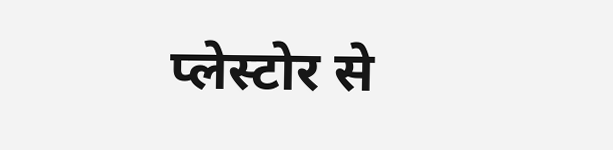प्लेस्टोर से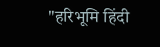"हरिभूमि हिंदी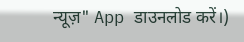न्यूज़" App डाउनलोड करें।)